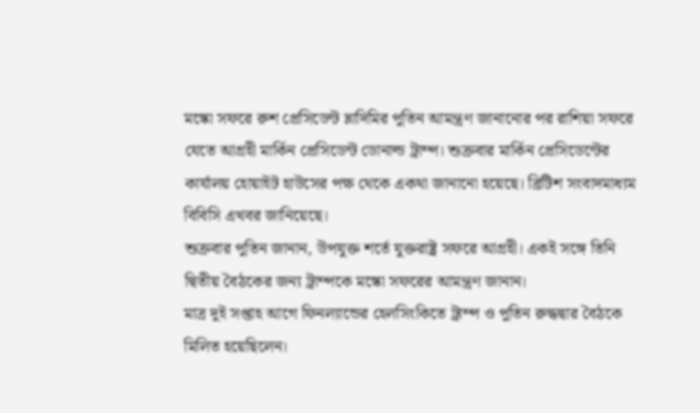মস্কো সফরে রুশ প্রেসিডেন্ট ভ্লাদিমির পুতিন আমন্ত্রণ জানানোর পর রাশিয়া সফরে যেতে আগ্রহী মার্কিন প্রেসিডেন্ট ডোনাল্ড ট্রাম্প। শুক্রবার মার্কিন প্রেসিডেন্টের কার্যালয় হোয়াইট হাউসের পক্ষ থেকে একথা জানানো হয়েছে। ব্রিটিশ সংবাদমাধ্যম বিবিসি এখবর জানিয়েছে।
শুক্রবার পুতিন জানান, উপযুক্ত শর্তে যুক্তরাষ্ট্র সফরে আগ্রহী। একই সঙ্গে তিনি দ্বিতীয় বৈঠকের জন্য ট্রাম্পকে মস্কো সফরের আমন্ত্রণ জানান।
মাত্র দুই সপ্তাহ আগে ফিনল্যান্ডের হেলসিংকিতে ট্রাম্প ও পুতিন রুদ্ধদ্বার বৈঠকে মিলিত হয়েছিলেন।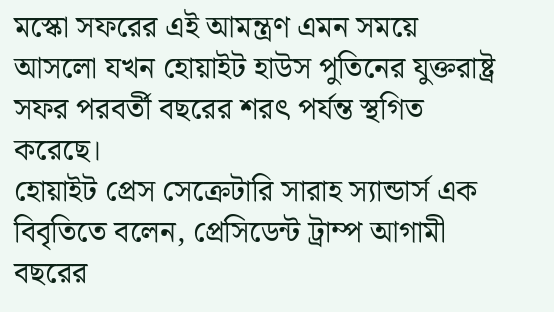মস্কো সফরের এই আমন্ত্রণ এমন সময়ে আসলো যখন হোয়াইট হাউস পুতিনের যুক্তরাষ্ট্র সফর পরবর্তী বছরের শরৎ পর্যন্ত স্থগিত করেছে।
হোয়াইট প্রেস সেক্রেটারি সারাহ স্যান্ডার্স এক বিবৃতিতে বলেন, প্রেসিডেন্ট ট্রাম্প আগামী বছরের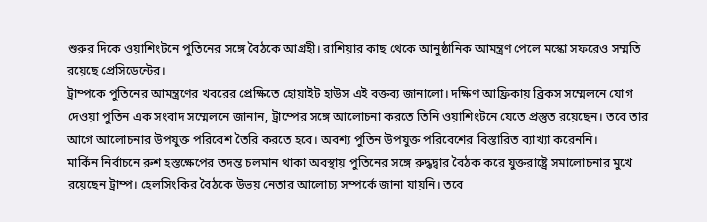শুরুর দিকে ওয়াশিংটনে পুতিনের সঙ্গে বৈঠকে আগ্রহী। রাশিয়ার কাছ থেকে আনুষ্ঠানিক আমন্ত্রণ পেলে মস্কো সফরেও সম্মতি রয়েছে প্রেসিডেন্টের।
ট্রাম্পকে পুতিনের আমন্ত্রণের খবরের প্রেক্ষিতে হোয়াইট হাউস এই বক্তব্য জানালো। দক্ষিণ আফ্রিকায় ব্রিকস সম্মেলনে যোগ দেওয়া পুতিন এক সংবাদ সম্মেলনে জানান, ট্রাম্পের সঙ্গে আলোচনা করতে তিনি ওয়াশিংটনে যেতে প্রস্তুত রয়েছেন। তবে তার আগে আলোচনার উপযুক্ত পরিবেশ তৈরি করতে হবে। অবশ্য পুতিন উপযুক্ত পরিবেশের বিস্তারিত ব্যাখ্যা করেননি।
মার্কিন নির্বাচনে রুশ হস্তক্ষেপের তদন্ত চলমান থাকা অবস্থায় পুতিনের সঙ্গে রুদ্ধদ্বার বৈঠক করে যুক্তরাষ্ট্রে সমালোচনার মুখে রয়েছেন ট্রাম্প। হেলসিংকির বৈঠকে উভয় নেতার আলোচ্য সম্পর্কে জানা যায়নি। তবে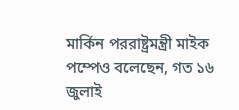মার্কিন পররাষ্ট্রমন্ত্রী মাইক পম্পেও বলেছেন, গত ১৬ জুলাই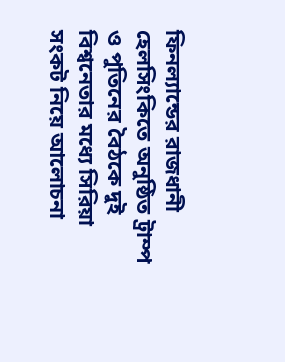ফিনল্যান্ডের রাজধানী হেলসিংকিতে অনুষ্ঠিত ট্রাম্প ও পুতিনের বৈঠকে দুই বিশ্বনেতার মধ্যে সিরিয়া সংকট নিয়ে আলোচনা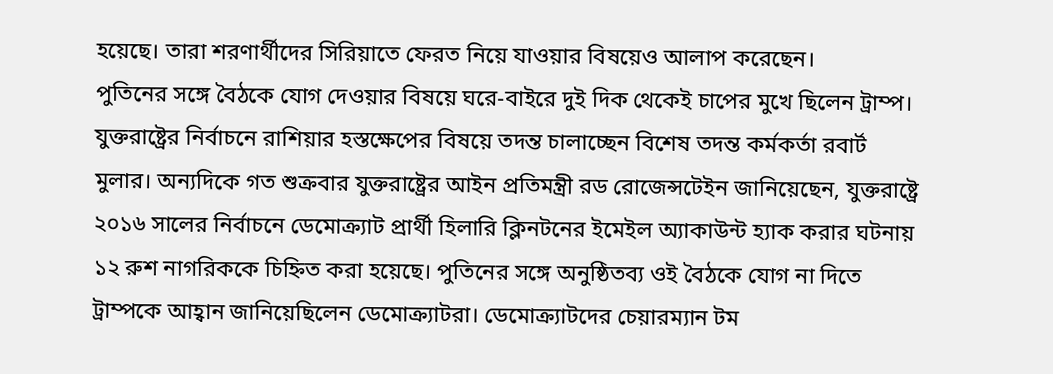হয়েছে। তারা শরণার্থীদের সিরিয়াতে ফেরত নিয়ে যাওয়ার বিষয়েও আলাপ করেছেন।
পুতিনের সঙ্গে বৈঠকে যোগ দেওয়ার বিষয়ে ঘরে-বাইরে দুই দিক থেকেই চাপের মুখে ছিলেন ট্রাম্প। যুক্তরাষ্ট্রের নির্বাচনে রাশিয়ার হস্তক্ষেপের বিষয়ে তদন্ত চালাচ্ছেন বিশেষ তদন্ত কর্মকর্তা রবার্ট মুলার। অন্যদিকে গত শুক্রবার যুক্তরাষ্ট্রের আইন প্রতিমন্ত্রী রড রোজেন্সটেইন জানিয়েছেন, যুক্তরাষ্ট্রে ২০১৬ সালের নির্বাচনে ডেমোক্র্যাট প্রার্থী হিলারি ক্লিনটনের ইমেইল অ্যাকাউন্ট হ্যাক করার ঘটনায় ১২ রুশ নাগরিককে চিহ্নিত করা হয়েছে। পুতিনের সঙ্গে অনুষ্ঠিতব্য ওই বৈঠকে যোগ না দিতে ট্রাম্পকে আহ্বান জানিয়েছিলেন ডেমোক্র্যাটরা। ডেমোক্র্যাটদের চেয়ারম্যান টম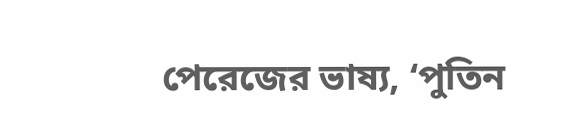পেরেজের ভাষ্য, ‘পুতিন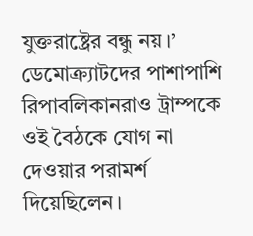যুক্তরাষ্ট্রের বন্ধু নয়।’ ডেমোক্র্যাটদের পাশাপাশি রিপাবলিকানরাও ট্রাম্পকে ওই বৈঠকে যোগ না দেওয়ার পরামর্শ দিয়েছিলেন।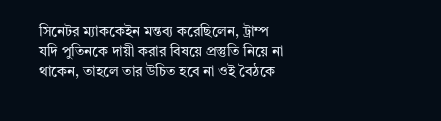সিনেটর ম্যাককেইন মন্তব্য করেছিলেন, ট্রাম্প যদি পুতিনকে দায়ী করার বিষয়ে প্রস্তুতি নিয়ে না থাকেন, তাহলে তার উচিত হবে না ওই বৈঠকে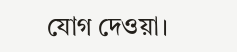যোগ দেওয়া।